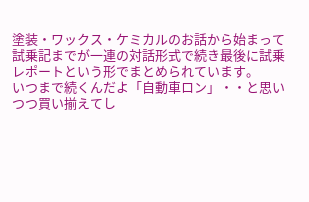塗装・ワックス・ケミカルのお話から始まって試乗記までが一連の対話形式で続き最後に試乗レポートという形でまとめられています。
いつまで続くんだよ「自動車ロン」・・と思いつつ買い揃えてし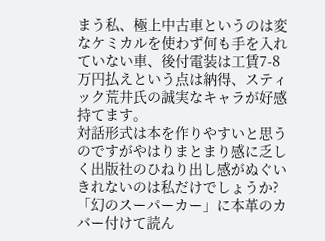まう私、極上中古車というのは変なケミカルを使わず何も手を入れていない車、後付電装は工賃7-8万円払えという点は納得、スティック荒井氏の誠実なキャラが好感持てます。
対話形式は本を作りやすいと思うのですがやはりまとまり感に乏しく出版社のひねり出し感がぬぐいきれないのは私だけでしょうか?
「幻のスーパーカー」に本革のカバー付けて読ん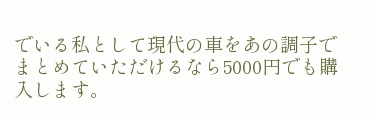でいる私として現代の車をあの調子でまとめていただけるなら5000円でも購入します。